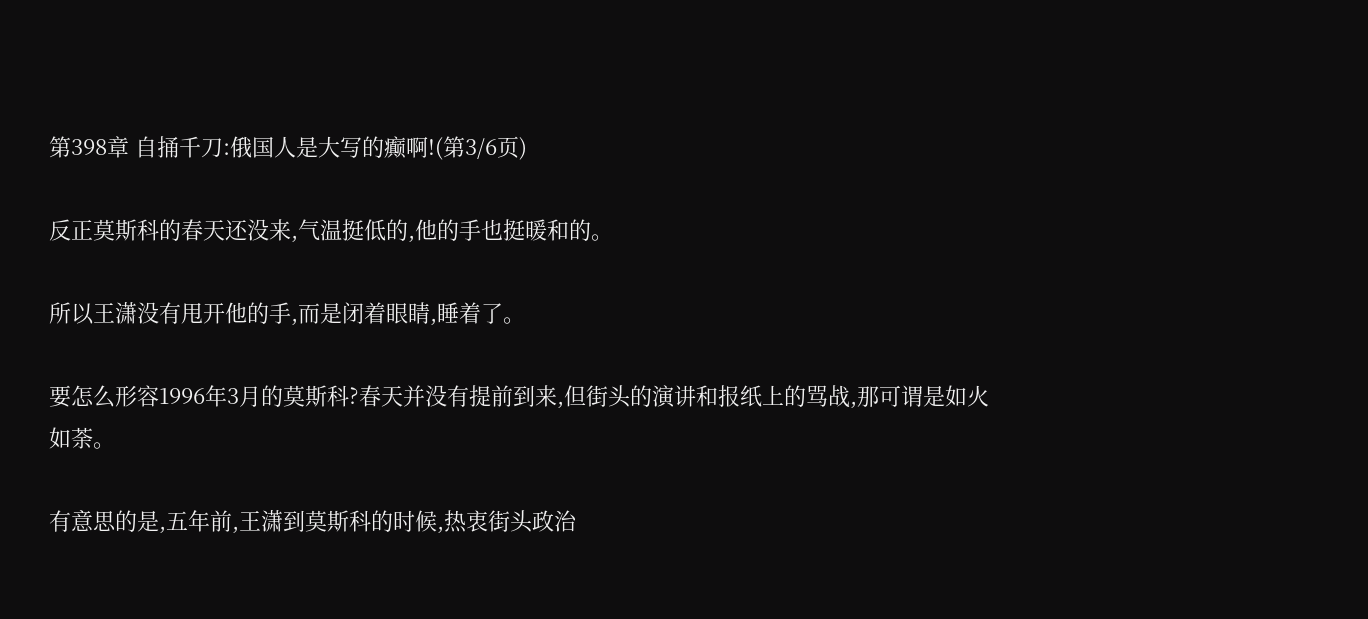第398章 自捅千刀:俄国人是大写的癫啊!(第3/6页)

反正莫斯科的春天还没来,气温挺低的,他的手也挺暖和的。

所以王潇没有甩开他的手,而是闭着眼睛,睡着了。

要怎么形容1996年3月的莫斯科?春天并没有提前到来,但街头的演讲和报纸上的骂战,那可谓是如火如荼。

有意思的是,五年前,王潇到莫斯科的时候,热衷街头政治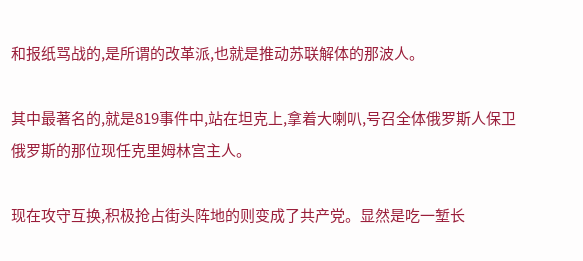和报纸骂战的,是所谓的改革派,也就是推动苏联解体的那波人。

其中最著名的,就是819事件中,站在坦克上,拿着大喇叭,号召全体俄罗斯人保卫俄罗斯的那位现任克里姆林宫主人。

现在攻守互换,积极抢占街头阵地的则变成了共产党。显然是吃一堑长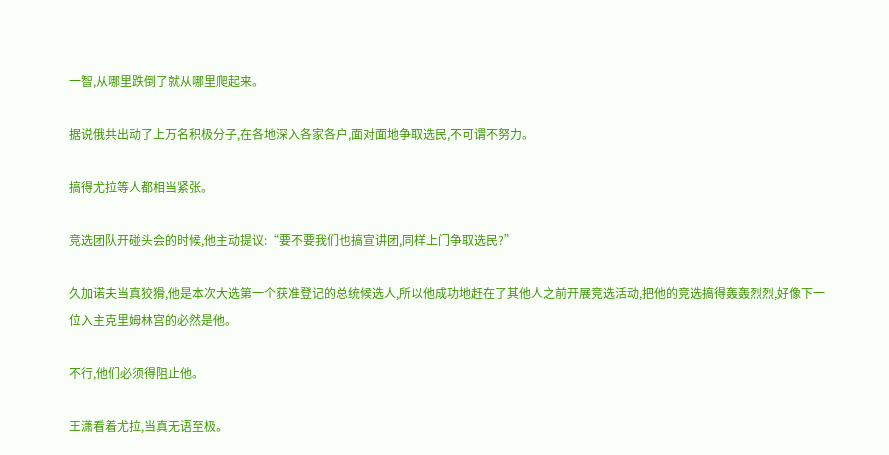一智,从哪里跌倒了就从哪里爬起来。

据说俄共出动了上万名积极分子,在各地深入各家各户,面对面地争取选民,不可谓不努力。

搞得尤拉等人都相当紧张。

竞选团队开碰头会的时候,他主动提议:“要不要我们也搞宣讲团,同样上门争取选民?”

久加诺夫当真狡猾,他是本次大选第一个获准登记的总统候选人,所以他成功地赶在了其他人之前开展竞选活动,把他的竞选搞得轰轰烈烈,好像下一位入主克里姆林宫的必然是他。

不行,他们必须得阻止他。

王潇看着尤拉,当真无语至极。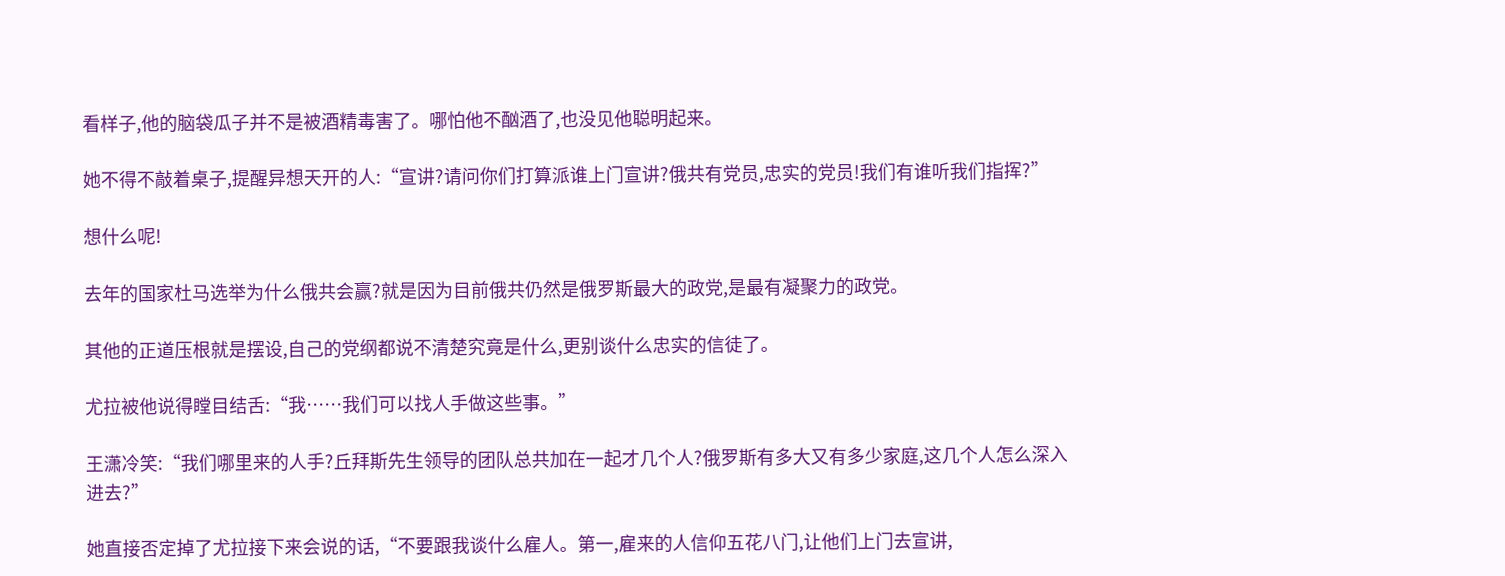看样子,他的脑袋瓜子并不是被酒精毒害了。哪怕他不酗酒了,也没见他聪明起来。

她不得不敲着桌子,提醒异想天开的人:“宣讲?请问你们打算派谁上门宣讲?俄共有党员,忠实的党员!我们有谁听我们指挥?”

想什么呢!

去年的国家杜马选举为什么俄共会赢?就是因为目前俄共仍然是俄罗斯最大的政党,是最有凝聚力的政党。

其他的正道压根就是摆设,自己的党纲都说不清楚究竟是什么,更别谈什么忠实的信徒了。

尤拉被他说得瞠目结舌:“我……我们可以找人手做这些事。”

王潇冷笑:“我们哪里来的人手?丘拜斯先生领导的团队总共加在一起才几个人?俄罗斯有多大又有多少家庭,这几个人怎么深入进去?”

她直接否定掉了尤拉接下来会说的话,“不要跟我谈什么雇人。第一,雇来的人信仰五花八门,让他们上门去宣讲,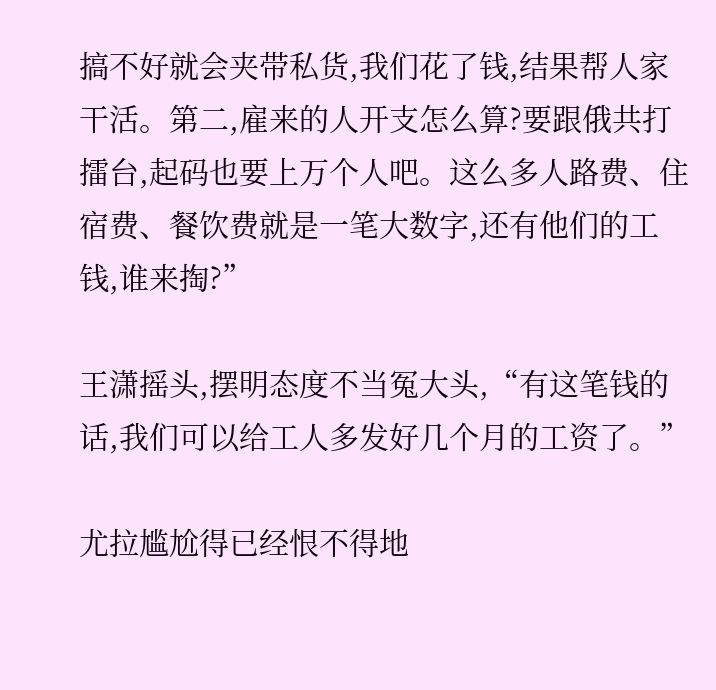搞不好就会夹带私货,我们花了钱,结果帮人家干活。第二,雇来的人开支怎么算?要跟俄共打擂台,起码也要上万个人吧。这么多人路费、住宿费、餐饮费就是一笔大数字,还有他们的工钱,谁来掏?”

王潇摇头,摆明态度不当冤大头,“有这笔钱的话,我们可以给工人多发好几个月的工资了。”

尤拉尴尬得已经恨不得地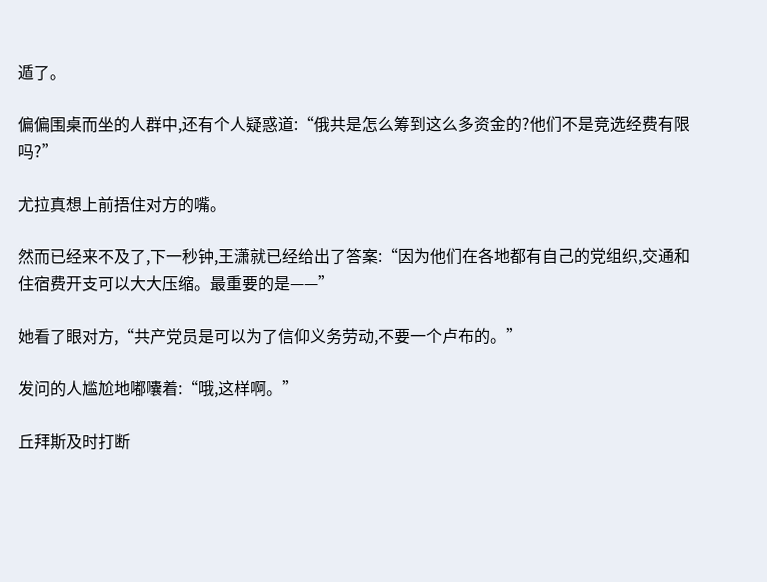遁了。

偏偏围桌而坐的人群中,还有个人疑惑道:“俄共是怎么筹到这么多资金的?他们不是竞选经费有限吗?”

尤拉真想上前捂住对方的嘴。

然而已经来不及了,下一秒钟,王潇就已经给出了答案:“因为他们在各地都有自己的党组织,交通和住宿费开支可以大大压缩。最重要的是——”

她看了眼对方,“共产党员是可以为了信仰义务劳动,不要一个卢布的。”

发问的人尴尬地嘟囔着:“哦,这样啊。”

丘拜斯及时打断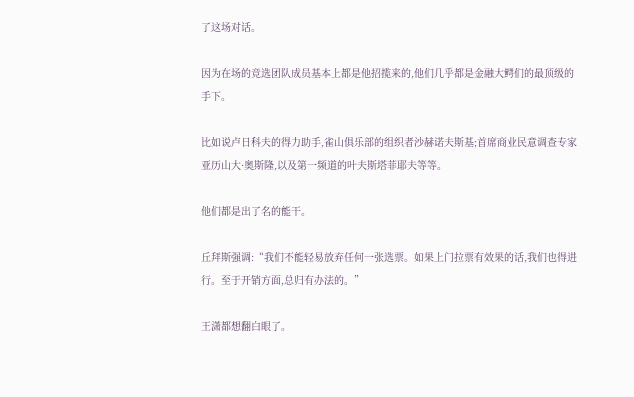了这场对话。

因为在场的竞选团队成员基本上都是他招揽来的,他们几乎都是金融大鳄们的最顶级的手下。

比如说卢日科夫的得力助手,雀山俱乐部的组织者沙赫诺夫斯基;首席商业民意调查专家亚历山大·奥斯隆,以及第一频道的叶夫斯塔菲耶夫等等。

他们都是出了名的能干。

丘拜斯强调:“我们不能轻易放弃任何一张选票。如果上门拉票有效果的话,我们也得进行。至于开销方面,总归有办法的。”

王潇都想翻白眼了。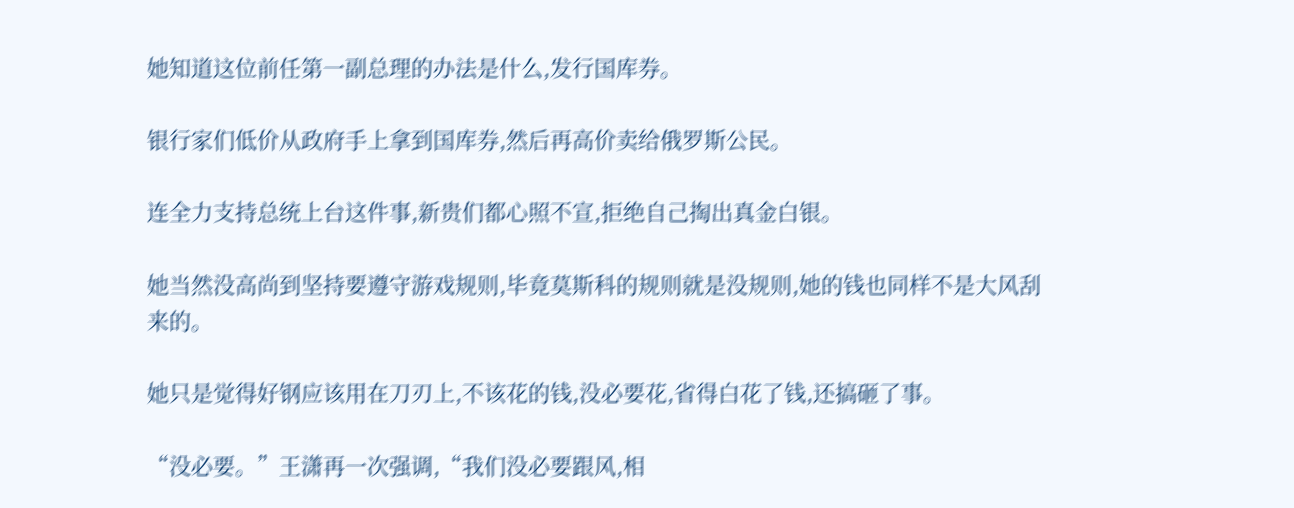她知道这位前任第一副总理的办法是什么,发行国库券。

银行家们低价从政府手上拿到国库券,然后再高价卖给俄罗斯公民。

连全力支持总统上台这件事,新贵们都心照不宣,拒绝自己掏出真金白银。

她当然没高尚到坚持要遵守游戏规则,毕竟莫斯科的规则就是没规则,她的钱也同样不是大风刮来的。

她只是觉得好钢应该用在刀刃上,不该花的钱,没必要花,省得白花了钱,还搞砸了事。

“没必要。”王潇再一次强调,“我们没必要跟风,相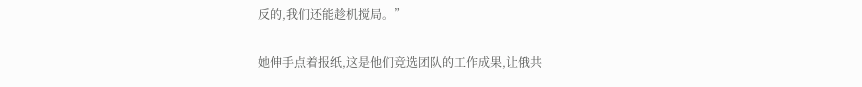反的,我们还能趁机搅局。”

她伸手点着报纸,这是他们竞选团队的工作成果,让俄共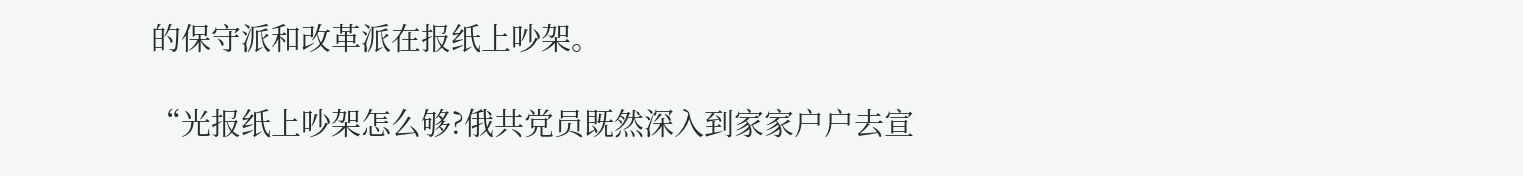的保守派和改革派在报纸上吵架。

“光报纸上吵架怎么够?俄共党员既然深入到家家户户去宣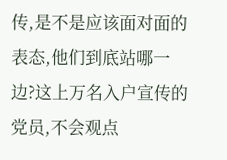传,是不是应该面对面的表态,他们到底站哪一边?这上万名入户宣传的党员,不会观点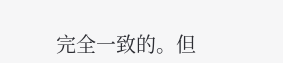完全一致的。但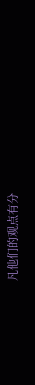凡他们的观点有分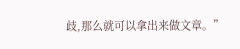歧,那么就可以拿出来做文章。”